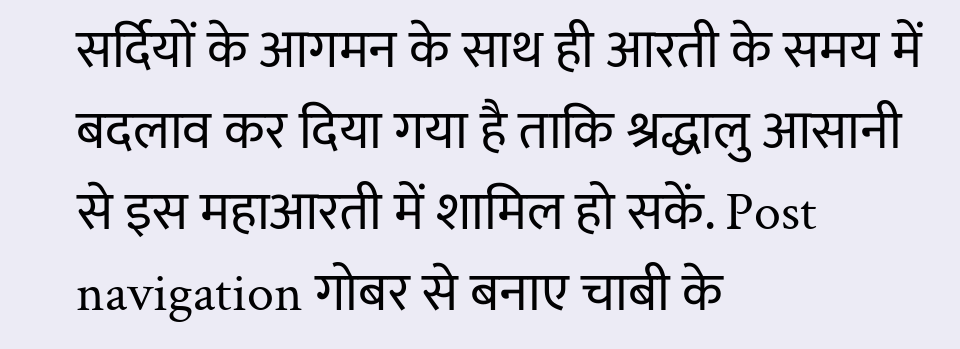सर्दियों के आगमन के साथ ही आरती के समय में बदलाव कर दिया गया है ताकि श्रद्धालु आसानी से इस महाआरती में शामिल हो सकें. Post navigation गोबर से बनाए चाबी के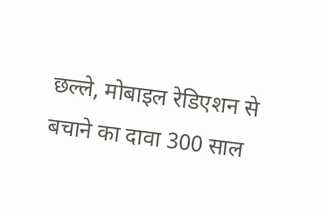छल्ले, मोबाइल रेडिएशन से बचाने का दावा 300 साल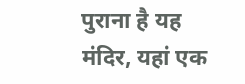पुराना है यह मंदिर, यहां एक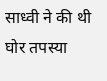साध्वी ने की थी घोर तपस्या